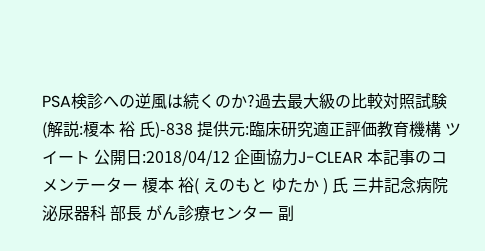PSA検診への逆風は続くのか?過去最大級の比較対照試験(解説:榎本 裕 氏)-838 提供元:臨床研究適正評価教育機構 ツイート 公開日:2018/04/12 企画協力J-CLEAR 本記事のコメンテーター 榎本 裕( えのもと ゆたか ) 氏 三井記念病院 泌尿器科 部長 がん診療センター 副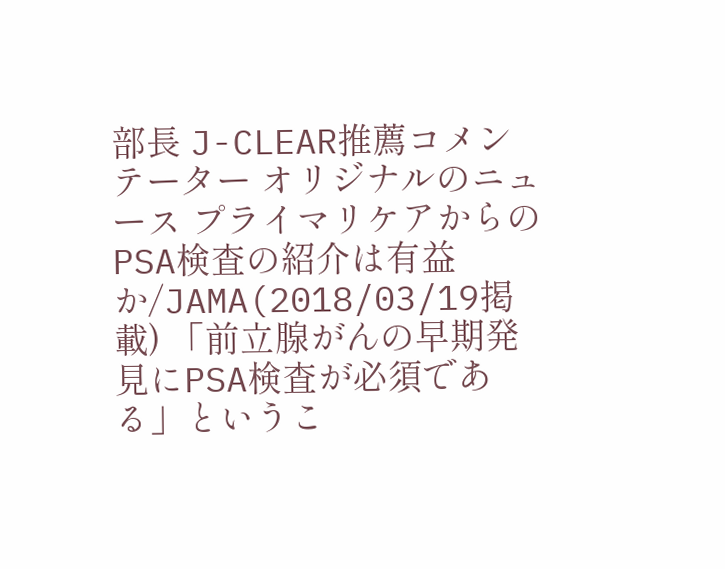部長 J-CLEAR推薦コメンテーター オリジナルのニュース プライマリケアからのPSA検査の紹介は有益か/JAMA(2018/03/19掲載) 「前立腺がんの早期発見にPSA検査が必須である」というこ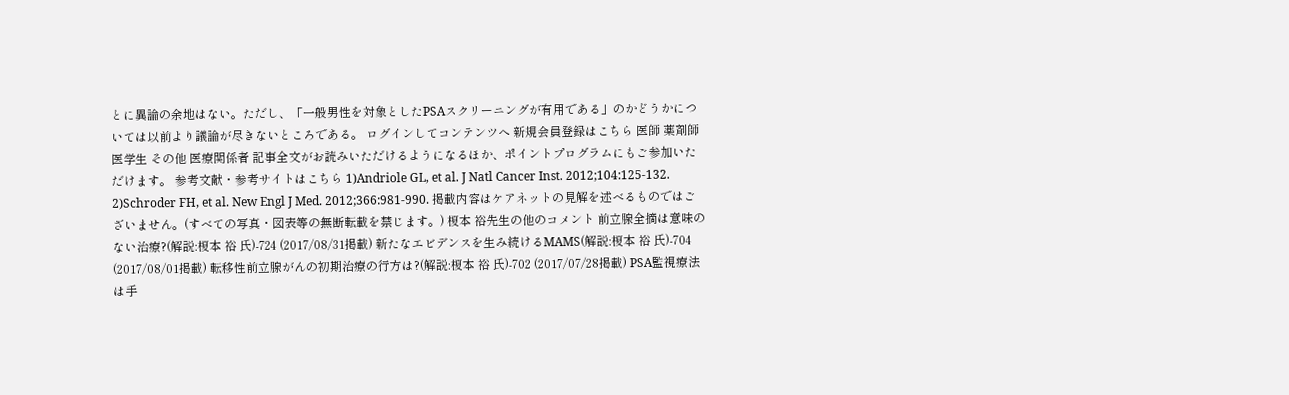とに異論の余地はない。ただし、「一般男性を対象としたPSAスクリーニングが有用である」のかどうかについては以前より議論が尽きないところである。 ログインしてコンテンツへ 新規会員登録はこちら 医師 薬剤師 医学生 その他 医療関係者 記事全文がお読みいただけるようになるほか、ポイントプログラムにもご参加いただけます。 参考文献・参考サイトはこちら 1)Andriole GL, et al. J Natl Cancer Inst. 2012;104:125-132. 2)Schroder FH, et al. New Engl J Med. 2012;366:981-990. 掲載内容はケアネットの見解を述べるものではございません。(すべての写真・図表等の無断転載を禁じます。) 榎本 裕先生の他のコメント 前立腺全摘は意味のない治療?(解説:榎本 裕 氏)-724 (2017/08/31掲載) 新たなエビデンスを生み続けるMAMS(解説:榎本 裕 氏)-704 (2017/08/01掲載) 転移性前立腺がんの初期治療の行方は?(解説:榎本 裕 氏)-702 (2017/07/28掲載) PSA監視療法は手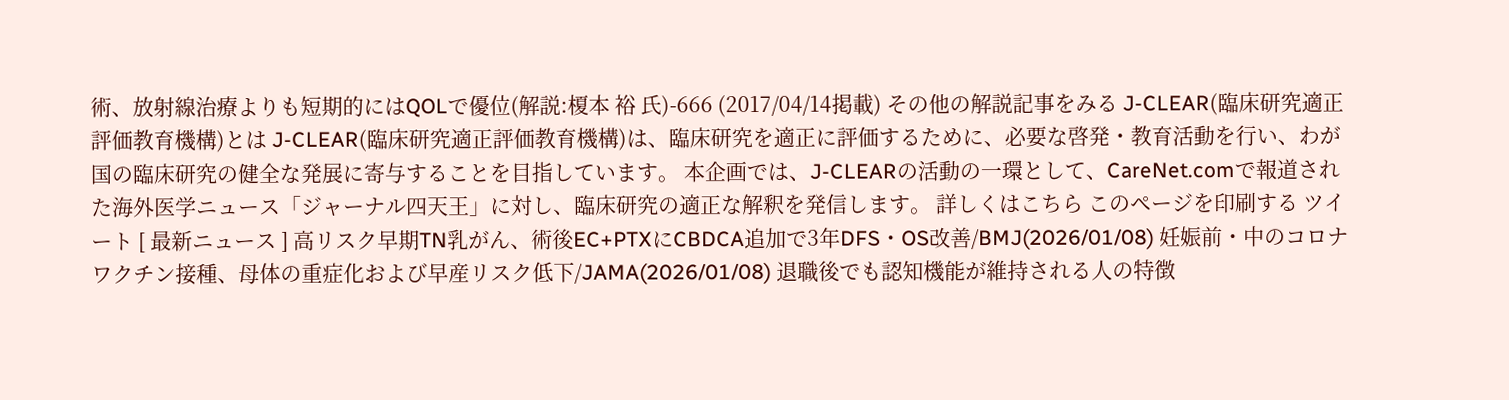術、放射線治療よりも短期的にはQOLで優位(解説:榎本 裕 氏)-666 (2017/04/14掲載) その他の解説記事をみる J-CLEAR(臨床研究適正評価教育機構)とは J-CLEAR(臨床研究適正評価教育機構)は、臨床研究を適正に評価するために、必要な啓発・教育活動を行い、わが国の臨床研究の健全な発展に寄与することを目指しています。 本企画では、J-CLEARの活動の一環として、CareNet.comで報道された海外医学ニュース「ジャーナル四天王」に対し、臨床研究の適正な解釈を発信します。 詳しくはこちら このページを印刷する ツイート [ 最新ニュース ] 高リスク早期TN乳がん、術後EC+PTXにCBDCA追加で3年DFS・OS改善/BMJ(2026/01/08) 妊娠前・中のコロナワクチン接種、母体の重症化および早産リスク低下/JAMA(2026/01/08) 退職後でも認知機能が維持される人の特徴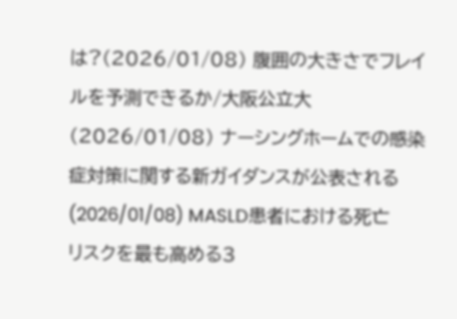は?(2026/01/08) 腹囲の大きさでフレイルを予測できるか/大阪公立大(2026/01/08) ナーシングホームでの感染症対策に関する新ガイダンスが公表される(2026/01/08) MASLD患者における死亡リスクを最も高める3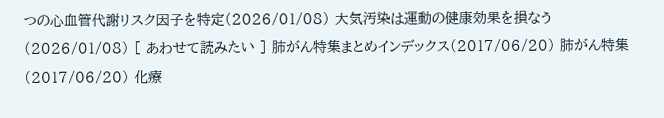つの心血管代謝リスク因子を特定(2026/01/08) 大気汚染は運動の健康効果を損なう(2026/01/08) [ あわせて読みたい ] 肺がん特集まとめインデックス(2017/06/20) 肺がん特集(2017/06/20) 化療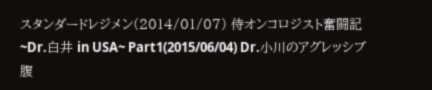スタンダードレジメン(2014/01/07) 侍オンコロジスト奮闘記~Dr.白井 in USA~ Part1(2015/06/04) Dr.小川のアグレッシブ腹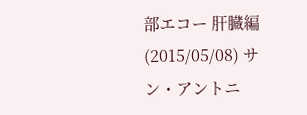部エコー 肝臓編(2015/05/08) サン・アントニ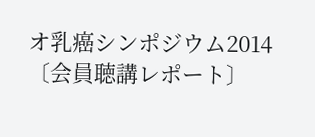オ乳癌シンポジウム2014〔会員聴講レポート〕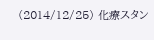(2014/12/25) 化療スタン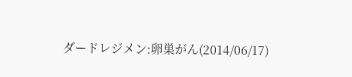ダードレジメン:卵巣がん(2014/06/17)